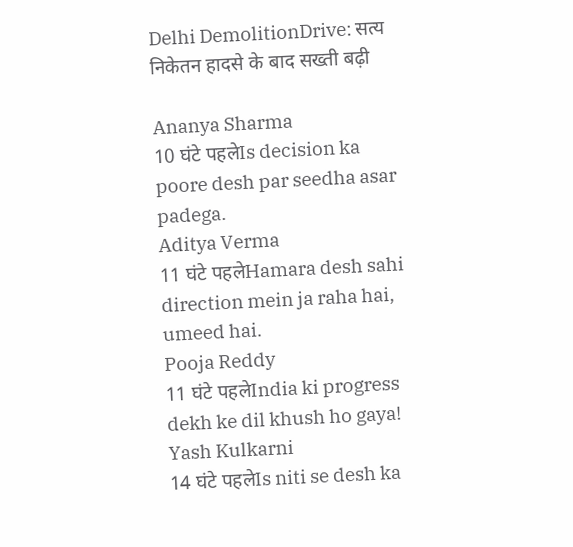Delhi DemolitionDrive: सत्य निकेतन हादसे के बाद सख्ती बढ़ी

Ananya Sharma
10 घंटे पहलेIs decision ka poore desh par seedha asar padega.
Aditya Verma
11 घंटे पहलेHamara desh sahi direction mein ja raha hai, umeed hai.
Pooja Reddy
11 घंटे पहलेIndia ki progress dekh ke dil khush ho gaya!
Yash Kulkarni
14 घंटे पहलेIs niti se desh ka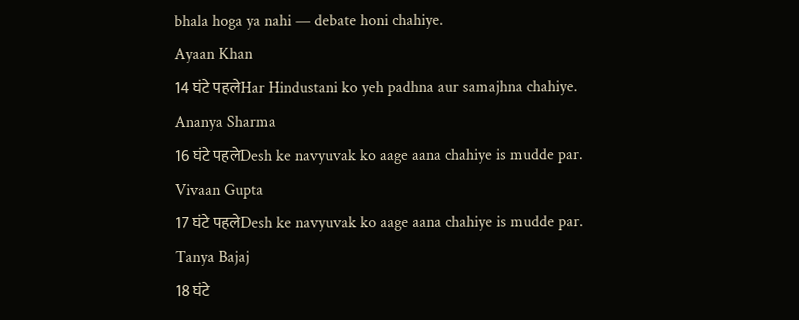bhala hoga ya nahi — debate honi chahiye.
Ayaan Khan
14 घंटे पहलेHar Hindustani ko yeh padhna aur samajhna chahiye.
Ananya Sharma
16 घंटे पहलेDesh ke navyuvak ko aage aana chahiye is mudde par.
Vivaan Gupta
17 घंटे पहलेDesh ke navyuvak ko aage aana chahiye is mudde par.
Tanya Bajaj
18 घंटे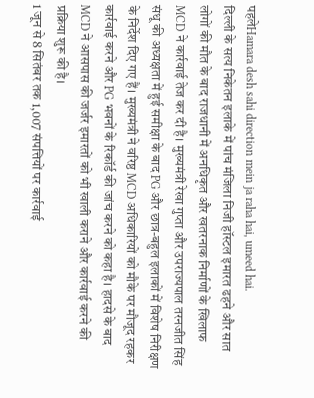पहलेHamara desh sahi direction mein ja raha hai, umeed hai.
दिल्ली के सत्य निकेतन इलाके में पांच मंजिला निजी हॉस्टल इमारत ढहने और सात लोगों की मौत के बाद राजधानी में अनधिकृत और खतरनाक निर्माणों के खिलाफ MCD ने कार्रवाई तेज कर दी है। मुख्यमंत्री रेखा गुप्ता और उपराज्यपाल तरनजीत सिंह संधू की अध्यक्षता में हुई समीक्षा के बाद PG और छात्र-बहुल इलाकों में विशेष निरीक्षण के निर्देश दिए गए हैं। मुख्यमंत्री ने वरिष्ठ MCD अधिकारियों को मौके पर मौजूद रहकर कार्रवाई करने और PG भवनों के रिकॉर्ड की जांच करने को कहा है। हादसे के बाद MCD ने आसपास की जर्जर इमारतों को भी खाली कराने और कार्रवाई करने की प्रक्रिया शुरू की है।
1 जून से 8 सितंबर तक 1,007 संपत्तियों पर कार्रवाई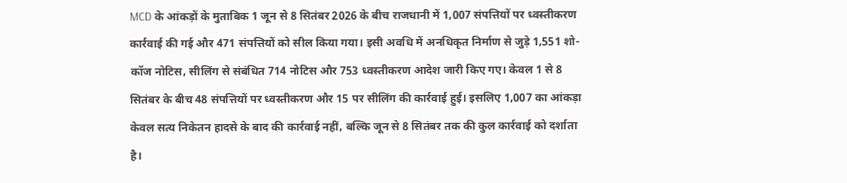MCD के आंकड़ों के मुताबिक 1 जून से 8 सितंबर 2026 के बीच राजधानी में 1,007 संपत्तियों पर ध्वस्तीकरण कार्रवाई की गई और 471 संपत्तियों को सील किया गया। इसी अवधि में अनधिकृत निर्माण से जुड़े 1,551 शो-कॉज नोटिस, सीलिंग से संबंधित 714 नोटिस और 753 ध्वस्तीकरण आदेश जारी किए गए। केवल 1 से 8 सितंबर के बीच 48 संपत्तियों पर ध्वस्तीकरण और 15 पर सीलिंग की कार्रवाई हुई। इसलिए 1,007 का आंकड़ा केवल सत्य निकेतन हादसे के बाद की कार्रवाई नहीं, बल्कि जून से 8 सितंबर तक की कुल कार्रवाई को दर्शाता है।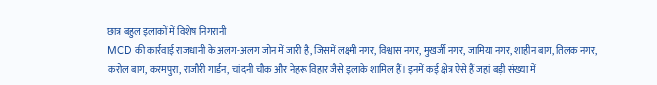छात्र बहुल इलाकों में विशेष निगरानी
MCD की कार्रवाई राजधानी के अलग-अलग जोन में जारी है, जिसमें लक्ष्मी नगर, विश्वास नगर, मुखर्जी नगर, जामिया नगर, शाहीन बाग, तिलक नगर, करोल बाग, करमपुरा, राजौरी गार्डन, चांदनी चौक और नेहरू विहार जैसे इलाके शामिल हैं। इनमें कई क्षेत्र ऐसे हैं जहां बड़ी संख्या में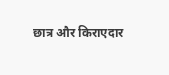छात्र और किराएदार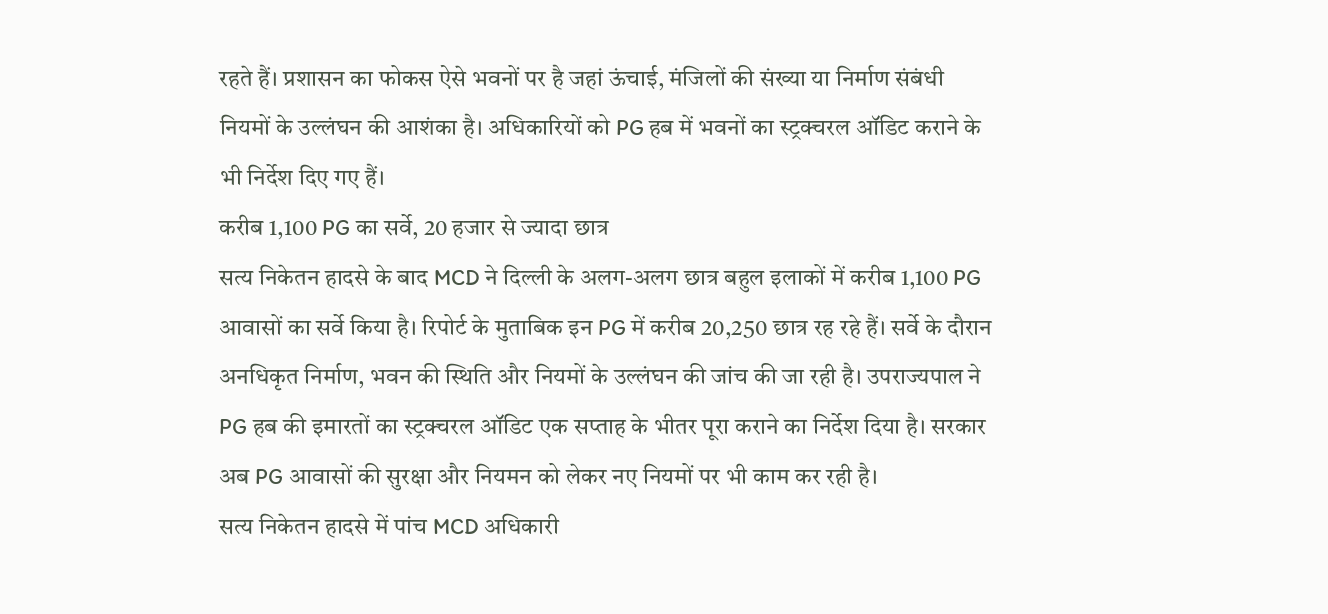रहते हैं। प्रशासन का फोकस ऐसे भवनों पर है जहां ऊंचाई, मंजिलों की संख्या या निर्माण संबंधी नियमों के उल्लंघन की आशंका है। अधिकारियों को PG हब में भवनों का स्ट्रक्चरल ऑडिट कराने के भी निर्देश दिए गए हैं।
करीब 1,100 PG का सर्वे, 20 हजार से ज्यादा छात्र
सत्य निकेतन हादसे के बाद MCD ने दिल्ली के अलग-अलग छात्र बहुल इलाकों में करीब 1,100 PG आवासों का सर्वे किया है। रिपोर्ट के मुताबिक इन PG में करीब 20,250 छात्र रह रहे हैं। सर्वे के दौरान अनधिकृत निर्माण, भवन की स्थिति और नियमों के उल्लंघन की जांच की जा रही है। उपराज्यपाल ने PG हब की इमारतों का स्ट्रक्चरल ऑडिट एक सप्ताह के भीतर पूरा कराने का निर्देश दिया है। सरकार अब PG आवासों की सुरक्षा और नियमन को लेकर नए नियमों पर भी काम कर रही है।
सत्य निकेतन हादसे में पांच MCD अधिकारी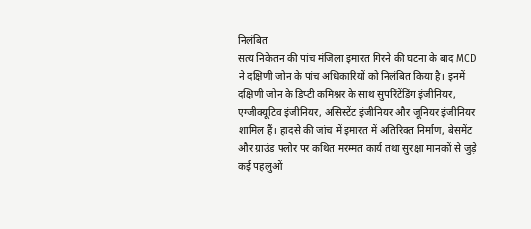निलंबित
सत्य निकेतन की पांच मंजिला इमारत गिरने की घटना के बाद MCD ने दक्षिणी जोन के पांच अधिकारियों को निलंबित किया है। इनमें दक्षिणी जोन के डिप्टी कमिश्नर के साथ सुपरिंटेंडिंग इंजीनियर, एग्जीक्यूटिव इंजीनियर, असिस्टेंट इंजीनियर और जूनियर इंजीनियर शामिल हैं। हादसे की जांच में इमारत में अतिरिक्त निर्माण, बेसमेंट और ग्राउंड फ्लोर पर कथित मरम्मत कार्य तथा सुरक्षा मानकों से जुड़े कई पहलुओं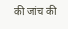की जांच की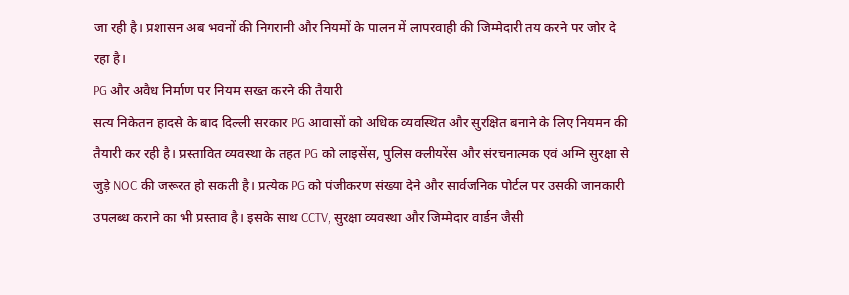जा रही है। प्रशासन अब भवनों की निगरानी और नियमों के पालन में लापरवाही की जिम्मेदारी तय करने पर जोर दे रहा है।
PG और अवैध निर्माण पर नियम सख्त करने की तैयारी
सत्य निकेतन हादसे के बाद दिल्ली सरकार PG आवासों को अधिक व्यवस्थित और सुरक्षित बनाने के लिए नियमन की तैयारी कर रही है। प्रस्तावित व्यवस्था के तहत PG को लाइसेंस, पुलिस क्लीयरेंस और संरचनात्मक एवं अग्नि सुरक्षा से जुड़े NOC की जरूरत हो सकती है। प्रत्येक PG को पंजीकरण संख्या देने और सार्वजनिक पोर्टल पर उसकी जानकारी उपलब्ध कराने का भी प्रस्ताव है। इसके साथ CCTV, सुरक्षा व्यवस्था और जिम्मेदार वार्डन जैसी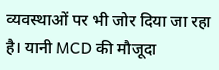व्यवस्थाओं पर भी जोर दिया जा रहा है। यानी MCD की मौजूदा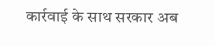कार्रवाई के साथ सरकार अब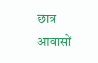छात्र आवासों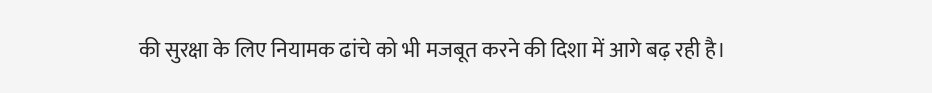की सुरक्षा के लिए नियामक ढांचे को भी मजबूत करने की दिशा में आगे बढ़ रही है।